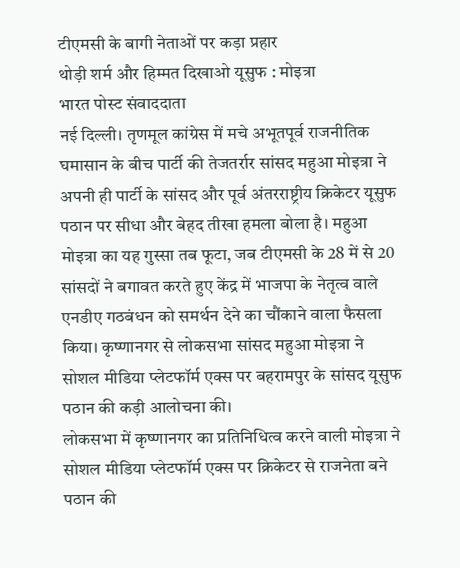टीएमसी के बागी नेताओं पर कड़ा प्रहार
थोड़ी शर्म और हिम्मत दिखाओ यूसुफ : मोइत्रा
भारत पोस्ट संवाददाता
नई दिल्ली। तृणमूल कांग्रेस में मचे अभूतपूर्व राजनीतिक घमासान के बीच पार्टी की तेजतर्रार सांसद महुआ मोइत्रा ने अपनी ही पार्टी के सांसद और पूर्व अंतरराष्ट्रीय क्रिकेटर यूसुफ पठान पर सीधा और बेहद तीखा हमला बोला है। महुआ मोइत्रा का यह गुस्सा तब फूटा, जब टीएमसी के 28 में से 20 सांसदों ने बगावत करते हुए केंद्र में भाजपा के नेतृत्व वाले एनडीए गठबंधन को समर्थन देने का चौंकाने वाला फैसला किया। कृष्णानगर से लोकसभा सांसद महुआ मोइत्रा ने सोशल मीडिया प्लेटफॉर्म एक्स पर बहरामपुर के सांसद यूसुफ पठान की कड़ी आलोचना की।
लोकसभा में कृष्णानगर का प्रतिनिधित्व करने वाली मोइत्रा ने सोशल मीडिया प्लेटफॉर्म एक्स पर क्रिकेटर से राजनेता बने पठान की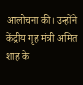आलोचना की। उन्होंने केंद्रीय गृह मंत्री अमित शाह के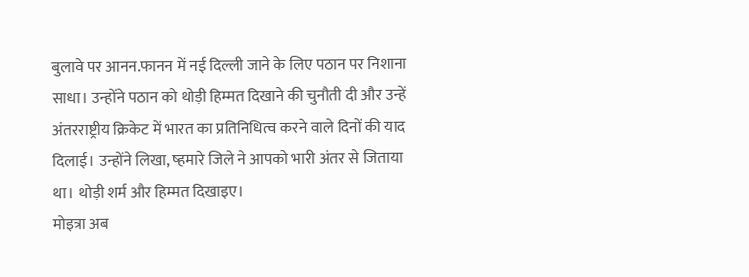बुलावे पर आनन.फानन में नई दिल्ली जाने के लिए पठान पर निशाना साधा। उन्होंने पठान को थोड़ी हिम्मत दिखाने की चुनौती दी और उन्हें अंतरराष्ट्रीय क्रिकेट में भारत का प्रतिनिधित्व करने वाले दिनों की याद दिलाई। उन्होंने लिखा, ष्हमारे जिले ने आपको भारी अंतर से जिताया था। थोड़ी शर्म और हिम्मत दिखाइए।
मोइत्रा अब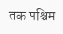तक पश्चिम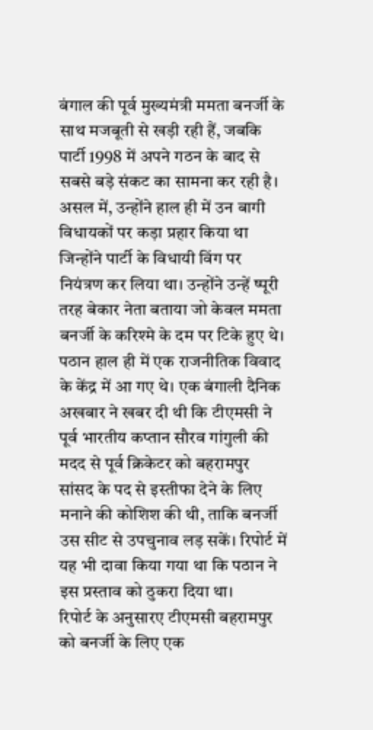बंगाल की पूर्व मुख्यमंत्री ममता बनर्जी के साथ मजबूती से खड़ी रही हैं, जबकि पार्टी 1998 में अपने गठन के बाद से सबसे बड़े संकट का सामना कर रही है। असल में, उन्होंने हाल ही में उन बागी विधायकों पर कड़ा प्रहार किया था जिन्होंने पार्टी के विधायी विंग पर नियंत्रण कर लिया था। उन्होंने उन्हें ष्पूरी तरह बेकार नेता बताया जो केवल ममता बनर्जी के करिश्मे के दम पर टिके हुए थे।
पठान हाल ही में एक राजनीतिक विवाद के केंद्र में आ गए थे। एक बंगाली दैनिक अखबार ने खबर दी थी कि टीएमसी ने पूर्व भारतीय कप्तान सौरव गांगुली की मदद से पूर्व क्रिकेटर को बहरामपुर सांसद के पद से इस्तीफा देने के लिए मनाने की कोशिश की थी, ताकि बनर्जी उस सीट से उपचुनाव लड़ सकें। रिपोर्ट में यह भी दावा किया गया था कि पठान ने इस प्रस्ताव को ठुकरा दिया था।
रिपोर्ट के अनुसारए टीएमसी बहरामपुर को बनर्जी के लिए एक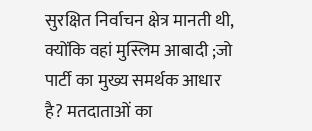सुरक्षित निर्वाचन क्षेत्र मानती थी, क्योंकि वहां मुस्लिम आबादी ;जो पार्टी का मुख्य समर्थक आधार है? मतदाताओं का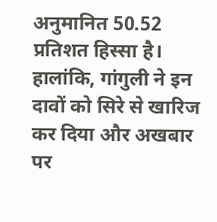अनुमानित 50.52 प्रतिशत हिस्सा है। हालांकि, गांगुली ने इन दावों को सिरे से खारिज कर दिया और अखबार पर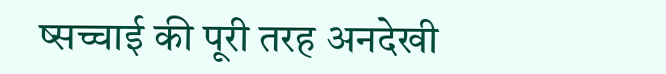ष्सच्चाई की पूरी तरह अनदेखी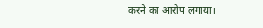करने का आरोप लगाया।